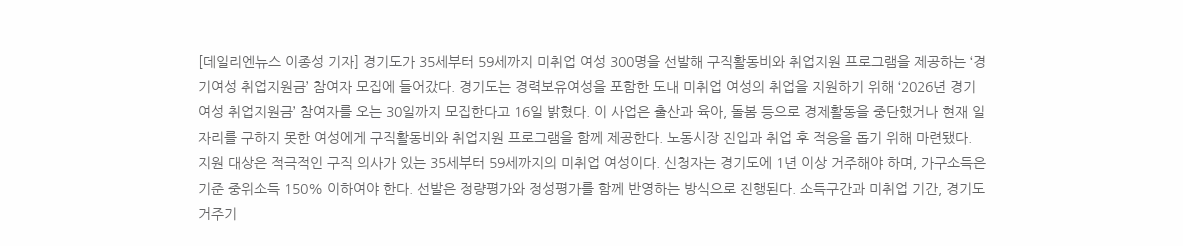[데일리엔뉴스 이종성 기자] 경기도가 35세부터 59세까지 미취업 여성 300명을 선발해 구직활동비와 취업지원 프로그램을 제공하는 ‘경기여성 취업지원금’ 참여자 모집에 들어갔다. 경기도는 경력보유여성을 포함한 도내 미취업 여성의 취업을 지원하기 위해 ‘2026년 경기여성 취업지원금’ 참여자를 오는 30일까지 모집한다고 16일 밝혔다. 이 사업은 출산과 육아, 돌봄 등으로 경제활동을 중단했거나 현재 일자리를 구하지 못한 여성에게 구직활동비와 취업지원 프로그램을 함께 제공한다. 노동시장 진입과 취업 후 적응을 돕기 위해 마련됐다. 지원 대상은 적극적인 구직 의사가 있는 35세부터 59세까지의 미취업 여성이다. 신청자는 경기도에 1년 이상 거주해야 하며, 가구소득은 기준 중위소득 150% 이하여야 한다. 선발은 정량평가와 정성평가를 함께 반영하는 방식으로 진행된다. 소득구간과 미취업 기간, 경기도 거주기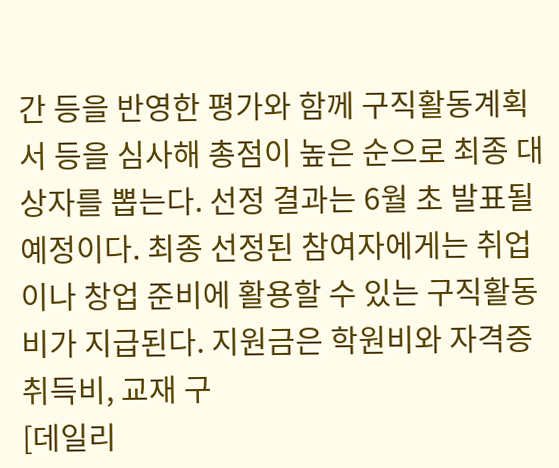간 등을 반영한 평가와 함께 구직활동계획서 등을 심사해 총점이 높은 순으로 최종 대상자를 뽑는다. 선정 결과는 6월 초 발표될 예정이다. 최종 선정된 참여자에게는 취업이나 창업 준비에 활용할 수 있는 구직활동비가 지급된다. 지원금은 학원비와 자격증 취득비, 교재 구
[데일리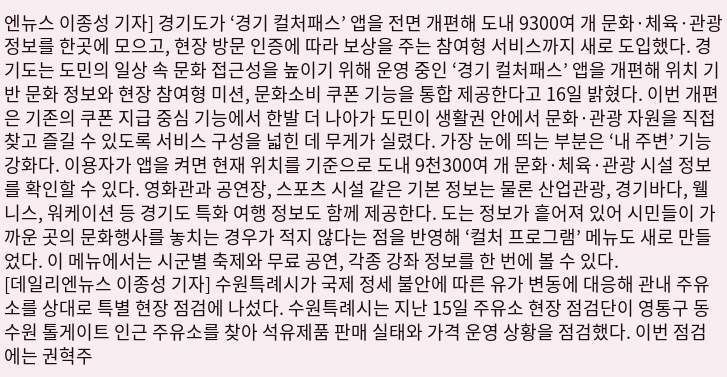엔뉴스 이종성 기자] 경기도가 ‘경기 컬처패스’ 앱을 전면 개편해 도내 9300여 개 문화·체육·관광 정보를 한곳에 모으고, 현장 방문 인증에 따라 보상을 주는 참여형 서비스까지 새로 도입했다. 경기도는 도민의 일상 속 문화 접근성을 높이기 위해 운영 중인 ‘경기 컬처패스’ 앱을 개편해 위치 기반 문화 정보와 현장 참여형 미션, 문화소비 쿠폰 기능을 통합 제공한다고 16일 밝혔다. 이번 개편은 기존의 쿠폰 지급 중심 기능에서 한발 더 나아가 도민이 생활권 안에서 문화·관광 자원을 직접 찾고 즐길 수 있도록 서비스 구성을 넓힌 데 무게가 실렸다. 가장 눈에 띄는 부분은 ‘내 주변’ 기능 강화다. 이용자가 앱을 켜면 현재 위치를 기준으로 도내 9천300여 개 문화·체육·관광 시설 정보를 확인할 수 있다. 영화관과 공연장, 스포츠 시설 같은 기본 정보는 물론 산업관광, 경기바다, 웰니스, 워케이션 등 경기도 특화 여행 정보도 함께 제공한다. 도는 정보가 흩어져 있어 시민들이 가까운 곳의 문화행사를 놓치는 경우가 적지 않다는 점을 반영해 ‘컬처 프로그램’ 메뉴도 새로 만들었다. 이 메뉴에서는 시군별 축제와 무료 공연, 각종 강좌 정보를 한 번에 볼 수 있다.
[데일리엔뉴스 이종성 기자] 수원특례시가 국제 정세 불안에 따른 유가 변동에 대응해 관내 주유소를 상대로 특별 현장 점검에 나섰다. 수원특례시는 지난 15일 주유소 현장 점검단이 영통구 동수원 톨게이트 인근 주유소를 찾아 석유제품 판매 실태와 가격 운영 상황을 점검했다. 이번 점검에는 권혁주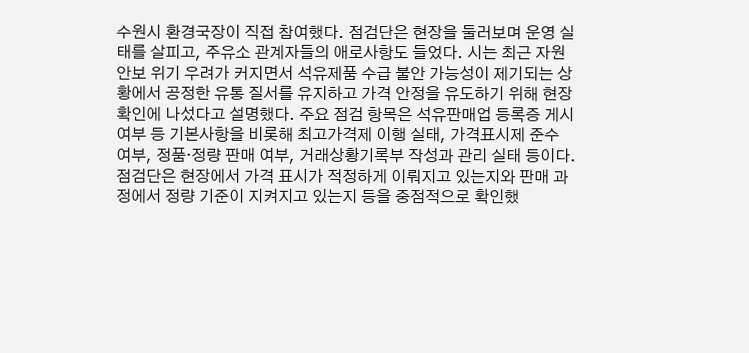수원시 환경국장이 직접 참여했다. 점검단은 현장을 둘러보며 운영 실태를 살피고, 주유소 관계자들의 애로사항도 들었다. 시는 최근 자원 안보 위기 우려가 커지면서 석유제품 수급 불안 가능성이 제기되는 상황에서 공정한 유통 질서를 유지하고 가격 안정을 유도하기 위해 현장 확인에 나섰다고 설명했다. 주요 점검 항목은 석유판매업 등록증 게시 여부 등 기본사항을 비롯해 최고가격제 이행 실태, 가격표시제 준수 여부, 정품·정량 판매 여부, 거래상황기록부 작성과 관리 실태 등이다. 점검단은 현장에서 가격 표시가 적정하게 이뤄지고 있는지와 판매 과정에서 정량 기준이 지켜지고 있는지 등을 중점적으로 확인했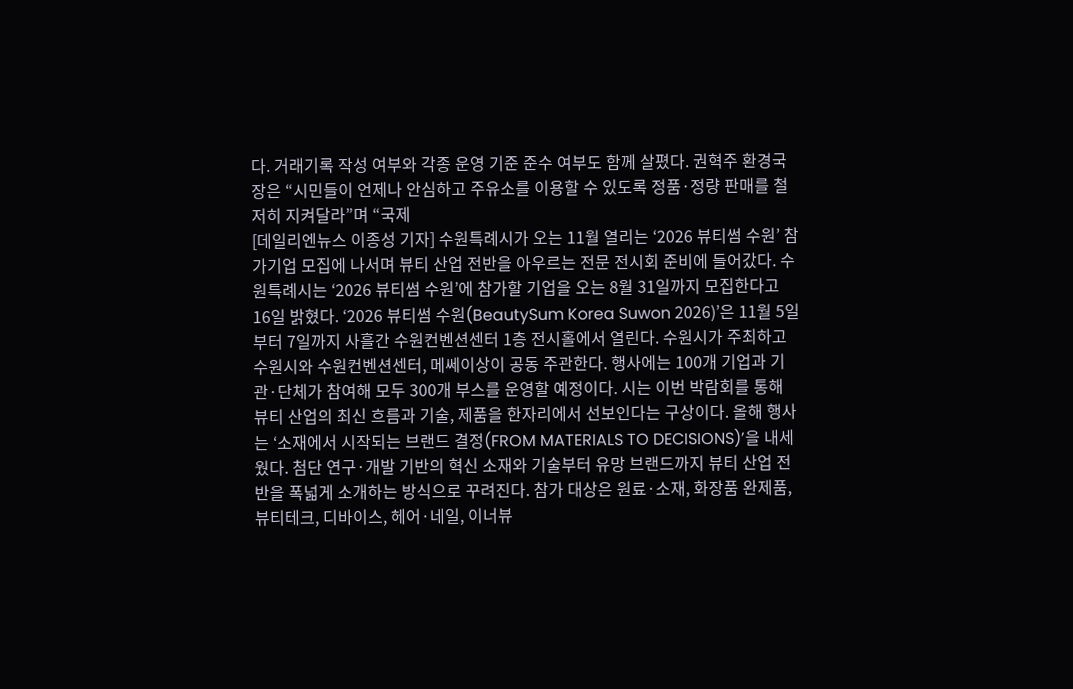다. 거래기록 작성 여부와 각종 운영 기준 준수 여부도 함께 살폈다. 권혁주 환경국장은 “시민들이 언제나 안심하고 주유소를 이용할 수 있도록 정품·정량 판매를 철저히 지켜달라”며 “국제
[데일리엔뉴스 이종성 기자] 수원특례시가 오는 11월 열리는 ‘2026 뷰티썸 수원’ 참가기업 모집에 나서며 뷰티 산업 전반을 아우르는 전문 전시회 준비에 들어갔다. 수원특례시는 ‘2026 뷰티썸 수원’에 참가할 기업을 오는 8월 31일까지 모집한다고 16일 밝혔다. ‘2026 뷰티썸 수원(BeautySum Korea Suwon 2026)’은 11월 5일부터 7일까지 사흘간 수원컨벤션센터 1층 전시홀에서 열린다. 수원시가 주최하고 수원시와 수원컨벤션센터, 메쎄이상이 공동 주관한다. 행사에는 100개 기업과 기관·단체가 참여해 모두 300개 부스를 운영할 예정이다. 시는 이번 박람회를 통해 뷰티 산업의 최신 흐름과 기술, 제품을 한자리에서 선보인다는 구상이다. 올해 행사는 ‘소재에서 시작되는 브랜드 결정(FROM MATERIALS TO DECISIONS)’을 내세웠다. 첨단 연구·개발 기반의 혁신 소재와 기술부터 유망 브랜드까지 뷰티 산업 전반을 폭넓게 소개하는 방식으로 꾸려진다. 참가 대상은 원료·소재, 화장품 완제품, 뷰티테크, 디바이스, 헤어·네일, 이너뷰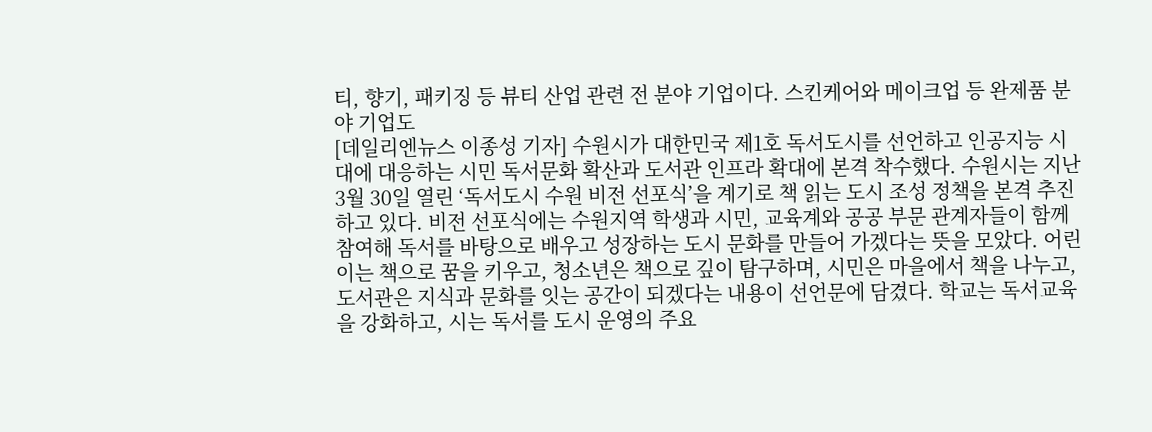티, 향기, 패키징 등 뷰티 산업 관련 전 분야 기업이다. 스킨케어와 메이크업 등 완제품 분야 기업도
[데일리엔뉴스 이종성 기자] 수원시가 대한민국 제1호 독서도시를 선언하고 인공지능 시대에 대응하는 시민 독서문화 확산과 도서관 인프라 확대에 본격 착수했다. 수원시는 지난 3월 30일 열린 ‘독서도시 수원 비전 선포식’을 계기로 책 읽는 도시 조성 정책을 본격 추진하고 있다. 비전 선포식에는 수원지역 학생과 시민, 교육계와 공공 부문 관계자들이 함께 참여해 독서를 바탕으로 배우고 성장하는 도시 문화를 만들어 가겠다는 뜻을 모았다. 어린이는 책으로 꿈을 키우고, 청소년은 책으로 깊이 탐구하며, 시민은 마을에서 책을 나누고, 도서관은 지식과 문화를 잇는 공간이 되겠다는 내용이 선언문에 담겼다. 학교는 독서교육을 강화하고, 시는 독서를 도시 운영의 주요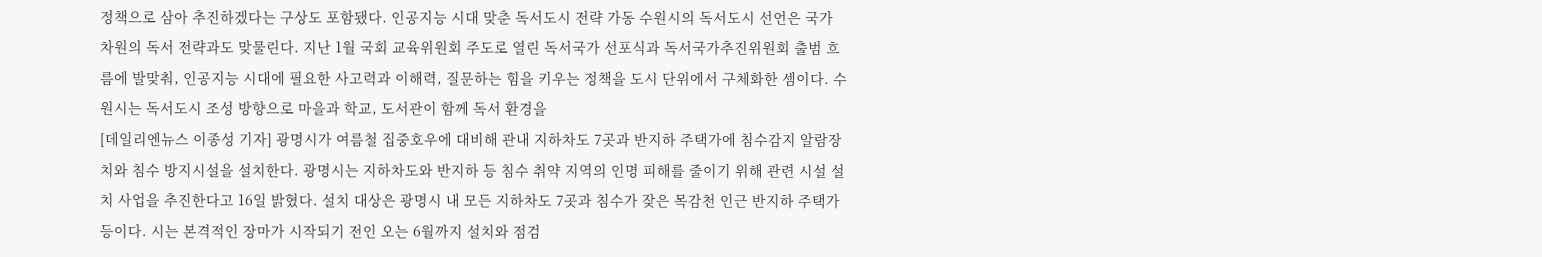정책으로 삼아 추진하겠다는 구상도 포함됐다. 인공지능 시대 맞춘 독서도시 전략 가동 수원시의 독서도시 선언은 국가 차원의 독서 전략과도 맞물린다. 지난 1월 국회 교육위원회 주도로 열린 독서국가 선포식과 독서국가추진위원회 출범 흐름에 발맞춰, 인공지능 시대에 필요한 사고력과 이해력, 질문하는 힘을 키우는 정책을 도시 단위에서 구체화한 셈이다. 수원시는 독서도시 조성 방향으로 마을과 학교, 도서관이 함께 독서 환경을
[데일리엔뉴스 이종성 기자] 광명시가 여름철 집중호우에 대비해 관내 지하차도 7곳과 반지하 주택가에 침수감지 알람장치와 침수 방지시설을 설치한다. 광명시는 지하차도와 반지하 등 침수 취약 지역의 인명 피해를 줄이기 위해 관련 시설 설치 사업을 추진한다고 16일 밝혔다. 설치 대상은 광명시 내 모든 지하차도 7곳과 침수가 잦은 목감천 인근 반지하 주택가 등이다. 시는 본격적인 장마가 시작되기 전인 오는 6월까지 설치와 점검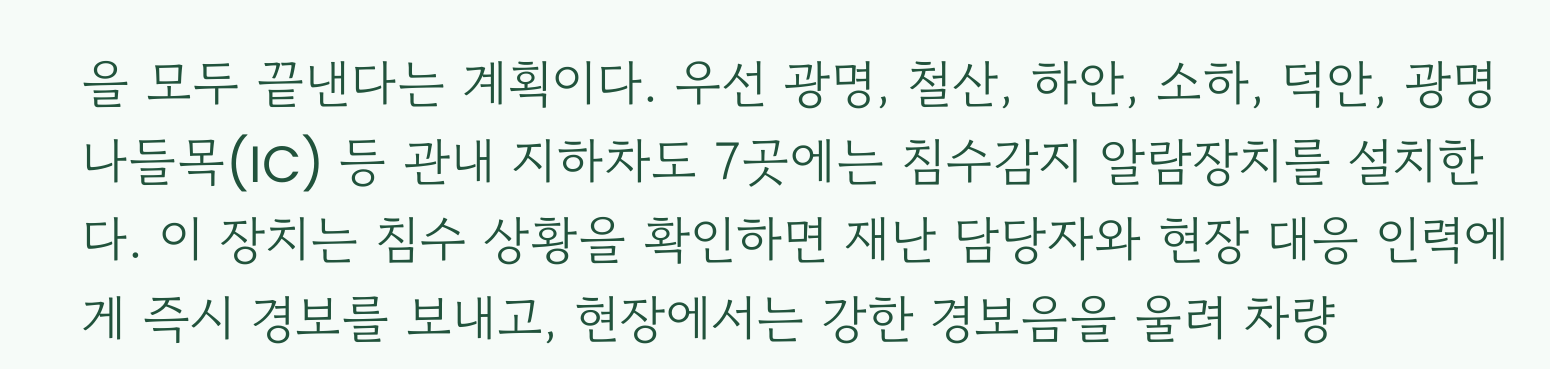을 모두 끝낸다는 계획이다. 우선 광명, 철산, 하안, 소하, 덕안, 광명나들목(IC) 등 관내 지하차도 7곳에는 침수감지 알람장치를 설치한다. 이 장치는 침수 상황을 확인하면 재난 담당자와 현장 대응 인력에게 즉시 경보를 보내고, 현장에서는 강한 경보음을 울려 차량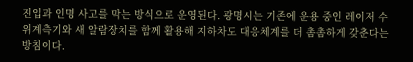진입과 인명 사고를 막는 방식으로 운영된다. 광명시는 기존에 운용 중인 레이저 수위계측기와 새 알람장치를 함께 활용해 지하차도 대응체계를 더 촘촘하게 갖춘다는 방침이다.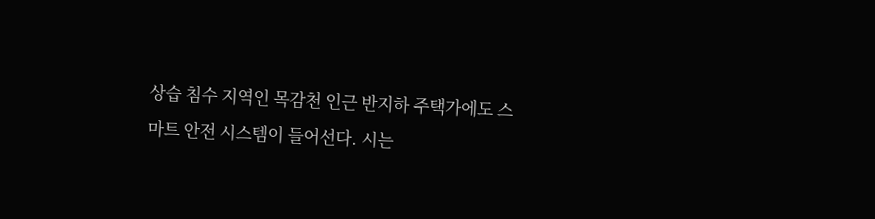상습 침수 지역인 목감천 인근 반지하 주택가에도 스마트 안전 시스템이 들어선다. 시는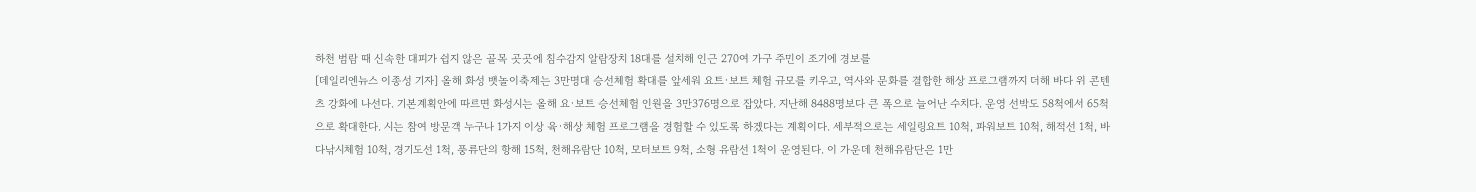하천 범람 때 신속한 대피가 쉽지 않은 골목 곳곳에 침수감지 알람장치 18대를 설치해 인근 270여 가구 주민이 조기에 경보를
[데일리엔뉴스 이종성 기자] 올해 화성 뱃놀이축제는 3만명대 승선체험 확대를 앞세워 요트·보트 체험 규모를 키우고, 역사와 문화를 결합한 해상 프로그램까지 더해 바다 위 콘텐츠 강화에 나선다. 기본계획안에 따르면 화성시는 올해 요·보트 승선체험 인원을 3만376명으로 잡았다. 지난해 8488명보다 큰 폭으로 늘어난 수치다. 운영 선박도 58척에서 65척으로 확대한다. 시는 참여 방문객 누구나 1가지 이상 육·해상 체험 프로그램을 경험할 수 있도록 하겠다는 계획이다. 세부적으로는 세일링요트 10척, 파워보트 10척, 해적선 1척, 바다낚시체험 10척, 경기도선 1척, 풍류단의 항해 15척, 천해유람단 10척, 모터보트 9척, 소형 유람선 1척이 운영된다. 이 가운데 천해유람단은 1만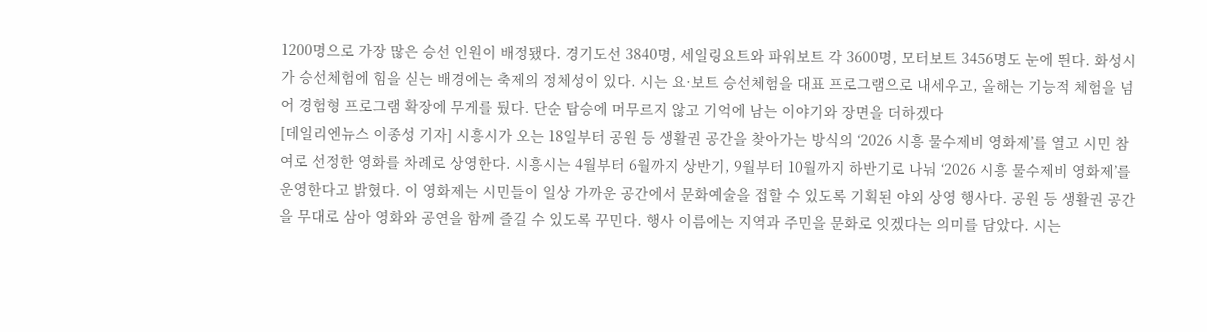1200명으로 가장 많은 승선 인원이 배정됐다. 경기도선 3840명, 세일링요트와 파워보트 각 3600명, 모터보트 3456명도 눈에 띈다. 화성시가 승선체험에 힘을 싣는 배경에는 축제의 정체성이 있다. 시는 요·보트 승선체험을 대표 프로그램으로 내세우고, 올해는 기능적 체험을 넘어 경험형 프로그램 확장에 무게를 뒀다. 단순 탑승에 머무르지 않고 기억에 남는 이야기와 장면을 더하겠다
[데일리엔뉴스 이종성 기자] 시흥시가 오는 18일부터 공원 등 생활권 공간을 찾아가는 방식의 ‘2026 시흥 물수제비 영화제’를 열고 시민 참여로 선정한 영화를 차례로 상영한다. 시흥시는 4월부터 6월까지 상반기, 9월부터 10월까지 하반기로 나눠 ‘2026 시흥 물수제비 영화제’를 운영한다고 밝혔다. 이 영화제는 시민들이 일상 가까운 공간에서 문화예술을 접할 수 있도록 기획된 야외 상영 행사다. 공원 등 생활권 공간을 무대로 삼아 영화와 공연을 함께 즐길 수 있도록 꾸민다. 행사 이름에는 지역과 주민을 문화로 잇겠다는 의미를 담았다. 시는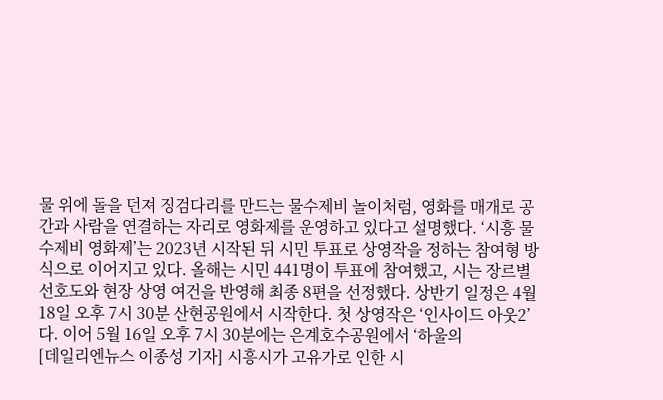물 위에 돌을 던져 징검다리를 만드는 물수제비 놀이처럼, 영화를 매개로 공간과 사람을 연결하는 자리로 영화제를 운영하고 있다고 설명했다. ‘시흥 물수제비 영화제’는 2023년 시작된 뒤 시민 투표로 상영작을 정하는 참여형 방식으로 이어지고 있다. 올해는 시민 441명이 투표에 참여했고, 시는 장르별 선호도와 현장 상영 여건을 반영해 최종 8편을 선정했다. 상반기 일정은 4월 18일 오후 7시 30분 산현공원에서 시작한다. 첫 상영작은 ‘인사이드 아웃2’다. 이어 5월 16일 오후 7시 30분에는 은계호수공원에서 ‘하울의
[데일리엔뉴스 이종성 기자] 시흥시가 고유가로 인한 시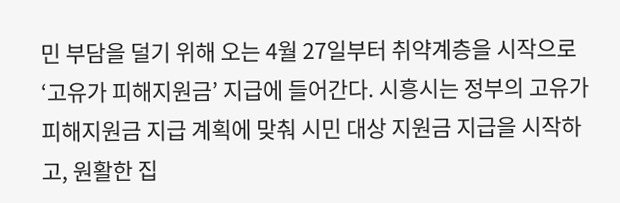민 부담을 덜기 위해 오는 4월 27일부터 취약계층을 시작으로 ‘고유가 피해지원금’ 지급에 들어간다. 시흥시는 정부의 고유가 피해지원금 지급 계획에 맞춰 시민 대상 지원금 지급을 시작하고, 원활한 집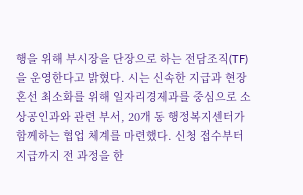행을 위해 부시장을 단장으로 하는 전담조직(TF)을 운영한다고 밝혔다. 시는 신속한 지급과 현장 혼선 최소화를 위해 일자리경제과를 중심으로 소상공인과와 관련 부서, 20개 동 행정복지센터가 함께하는 협업 체계를 마련했다. 신청 접수부터 지급까지 전 과정을 한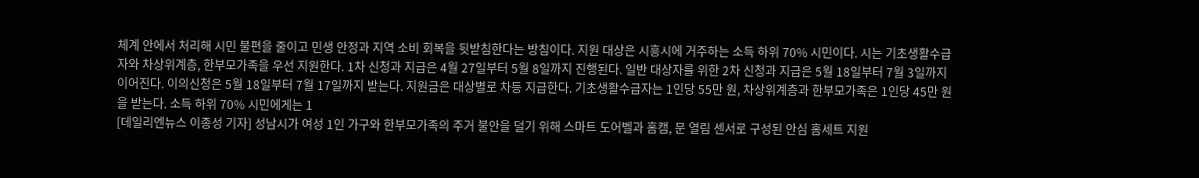체계 안에서 처리해 시민 불편을 줄이고 민생 안정과 지역 소비 회복을 뒷받침한다는 방침이다. 지원 대상은 시흥시에 거주하는 소득 하위 70% 시민이다. 시는 기초생활수급자와 차상위계층, 한부모가족을 우선 지원한다. 1차 신청과 지급은 4월 27일부터 5월 8일까지 진행된다. 일반 대상자를 위한 2차 신청과 지급은 5월 18일부터 7월 3일까지 이어진다. 이의신청은 5월 18일부터 7월 17일까지 받는다. 지원금은 대상별로 차등 지급한다. 기초생활수급자는 1인당 55만 원, 차상위계층과 한부모가족은 1인당 45만 원을 받는다. 소득 하위 70% 시민에게는 1
[데일리엔뉴스 이종성 기자] 성남시가 여성 1인 가구와 한부모가족의 주거 불안을 덜기 위해 스마트 도어벨과 홈캠, 문 열림 센서로 구성된 안심 홈세트 지원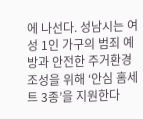에 나선다. 성남시는 여성 1인 가구의 범죄 예방과 안전한 주거환경 조성을 위해 ‘안심 홈세트 3종’을 지원한다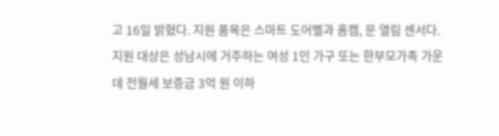고 16일 밝혔다. 지원 품목은 스마트 도어벨과 홈캠, 문 열림 센서다. 지원 대상은 성남시에 거주하는 여성 1인 가구 또는 한부모가족 가운데 전월세 보증금 3억 원 이하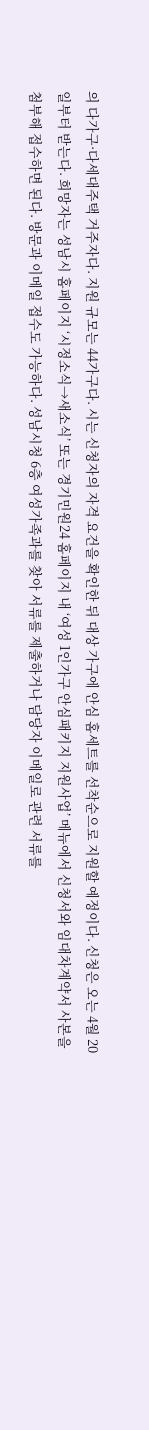의 다가구·다세대주택 거주자다. 지원 규모는 44가구다. 시는 신청자의 자격 요건을 확인한 뒤 대상 가구에 안심 홈세트를 선착순으로 지원할 예정이다. 신청은 오는 4월 20일부터 받는다. 희망자는 성남시 홈페이지 ‘시정소식→새소식’ 또는 경기민원24 홈페이지 내 ‘여성 1인가구 안심패키지 지원사업’ 메뉴에서 신청서와 임대차계약서 사본을 첨부해 접수하면 된다. 방문과 이메일 접수도 가능하다. 성남시청 6층 여성가족과를 찾아 서류를 제출하거나 담당자 이메일로 관련 서류를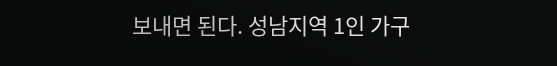보내면 된다. 성남지역 1인 가구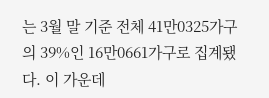는 3월 말 기준 전체 41만0325가구의 39%인 16만0661가구로 집계됐다. 이 가운데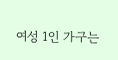여성 1인 가구는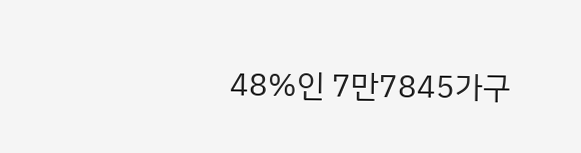48%인 7만7845가구